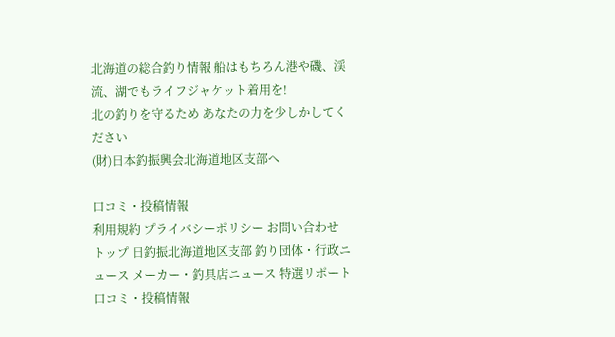北海道の総合釣り情報 船はもちろん港や磯、渓流、湖でもライフジャケット着用を!
北の釣りを守るため あなたの力を少しかしてください
(財)日本釣振興会北海道地区支部へ

口コミ・投稿情報
利用規約 プライバシーポリシー お問い合わせ
トップ 日釣振北海道地区支部 釣り団体・行政ニュース メーカー・釣具店ニュース 特選リポート 口コミ・投稿情報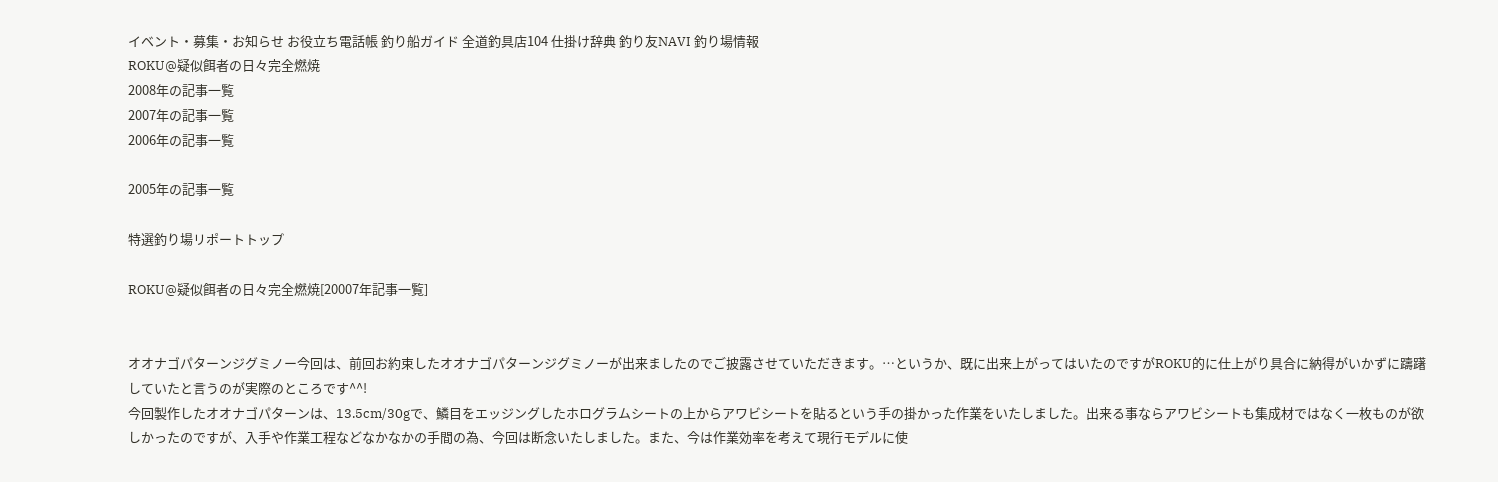イベント・募集・お知らせ お役立ち電話帳 釣り船ガイド 全道釣具店104 仕掛け辞典 釣り友NAVI 釣り場情報
ROKU@疑似餌者の日々完全燃焼
2008年の記事一覧
2007年の記事一覧
2006年の記事一覧

2005年の記事一覧

特選釣り場リポートトップ

ROKU@疑似餌者の日々完全燃焼[20007年記事一覧]


オオナゴパターンジグミノー今回は、前回お約束したオオナゴパターンジグミノーが出来ましたのでご披露させていただきます。…というか、既に出来上がってはいたのですがROKU的に仕上がり具合に納得がいかずに躊躇していたと言うのが実際のところです^^!
今回製作したオオナゴパターンは、13.5cm/30gで、鱗目をエッジングしたホログラムシートの上からアワビシートを貼るという手の掛かった作業をいたしました。出来る事ならアワビシートも集成材ではなく一枚ものが欲しかったのですが、入手や作業工程などなかなかの手間の為、今回は断念いたしました。また、今は作業効率を考えて現行モデルに使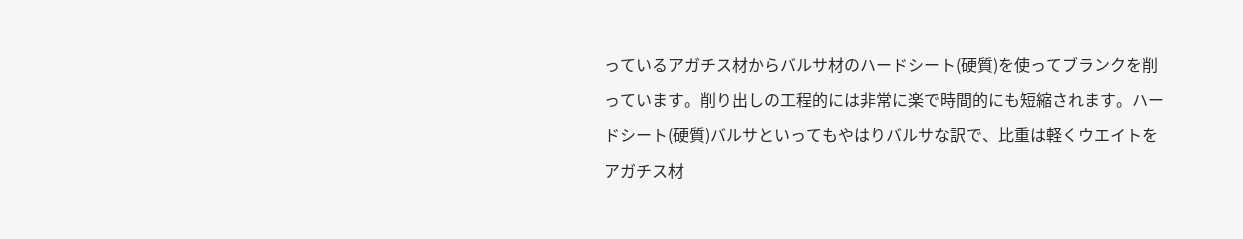っているアガチス材からバルサ材のハードシート(硬質)を使ってブランクを削っています。削り出しの工程的には非常に楽で時間的にも短縮されます。ハードシート(硬質)バルサといってもやはりバルサな訳で、比重は軽くウエイトをアガチス材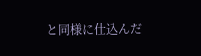と同様に仕込んだ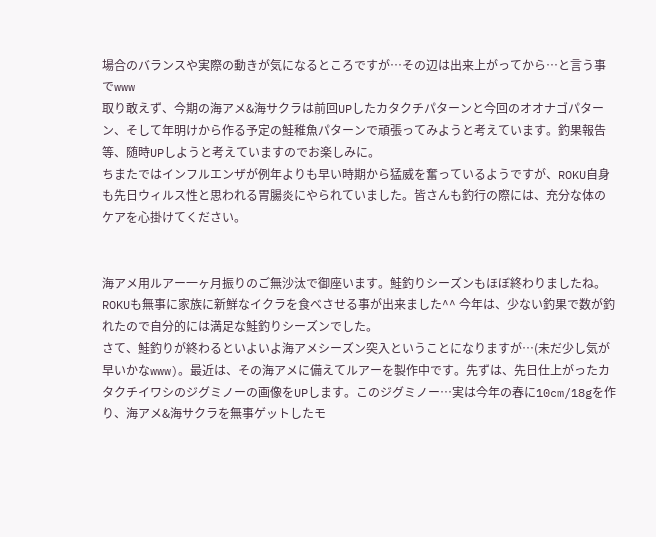場合のバランスや実際の動きが気になるところですが…その辺は出来上がってから…と言う事でwww
取り敢えず、今期の海アメ&海サクラは前回UPしたカタクチパターンと今回のオオナゴパターン、そして年明けから作る予定の鮭稚魚パターンで頑張ってみようと考えています。釣果報告等、随時UPしようと考えていますのでお楽しみに。
ちまたではインフルエンザが例年よりも早い時期から猛威を奮っているようですが、ROKU自身も先日ウィルス性と思われる胃腸炎にやられていました。皆さんも釣行の際には、充分な体のケアを心掛けてください。


海アメ用ルアー一ヶ月振りのご無沙汰で御座います。鮭釣りシーズンもほぼ終わりましたね。ROKUも無事に家族に新鮮なイクラを食べさせる事が出来ました^^ 今年は、少ない釣果で数が釣れたので自分的には満足な鮭釣りシーズンでした。
さて、鮭釣りが終わるといよいよ海アメシーズン突入ということになりますが…(未だ少し気が早いかなwww)。最近は、その海アメに備えてルアーを製作中です。先ずは、先日仕上がったカタクチイワシのジグミノーの画像をUPします。このジグミノー…実は今年の春に10cm/18gを作り、海アメ&海サクラを無事ゲットしたモ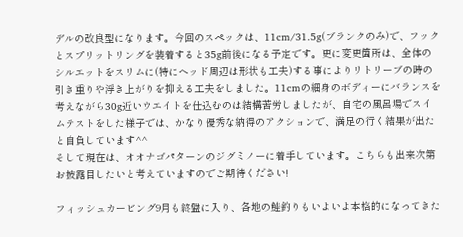デルの改良型になります。今回のスペックは、11cm/31.5g(ブランクのみ)で、フックとスプリットリングを装着すると35g前後になる予定です。更に変更箇所は、全体のシルエットをスリムに(特にヘッド周辺は形状も工夫)する事によりリトリーブの時の引き重りや浮き上がりを抑える工夫をしました。11cmの細身のボディーにバランスを考えながら30g近いウエイトを仕込むのは結構苦労しましたが、自宅の風呂場でスイムテストをした様子では、かなり優秀な納得のアクションで、満足の行く結果が出たと自負しています^^
そして現在は、オオナゴパターンのジグミノーに着手しています。こちらも出来次第お披露目したいと考えていますのでご期待ください!

フィッシュカービング9月も終盤に入り、各地の鮭釣りもいよいよ本格的になってきた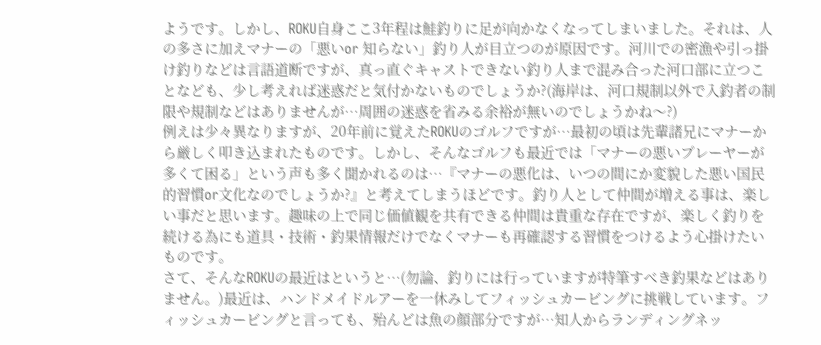ようです。しかし、ROKU自身ここ3年程は鮭釣りに足が向かなくなってしまいました。それは、人の多さに加えマナーの「悪いor 知らない」釣り人が目立つのが原因です。河川での密漁や引っ掛け釣りなどは言語道断ですが、真っ直ぐキャストできない釣り人まで混み合った河口部に立つことなども、少し考えれば迷惑だと気付かないものでしょうか?(海岸は、河口規制以外で入釣者の制限や規制などはありませんが…周囲の迷惑を省みる余裕が無いのでしょうかね〜?)
例えは少々異なりますが、20年前に覚えたROKUのゴルフですが…最初の頃は先輩諸兄にマナーから厳しく叩き込まれたものです。しかし、そんなゴルフも最近では「マナーの悪いプレーヤーが多くて困る」という声も多く聞かれるのは…『マナーの悪化は、いつの間にか変貌した悪い国民的習慣or文化なのでしょうか?』と考えてしまうほどです。釣り人として仲間が増える事は、楽しい事だと思います。趣味の上で同じ価値観を共有できる仲間は貴重な存在ですが、楽しく釣りを続ける為にも道具・技術・釣果情報だけでなくマナーも再確認する習慣をつけるよう心掛けたいものです。
さて、そんなROKUの最近はというと…(勿論、釣りには行っていますが特筆すべき釣果などはありません。)最近は、ハンドメイドルアーを一休みしてフィッシュカービングに挑戦しています。フィッシュカービングと言っても、殆んどは魚の顔部分ですが…知人からランディングネッ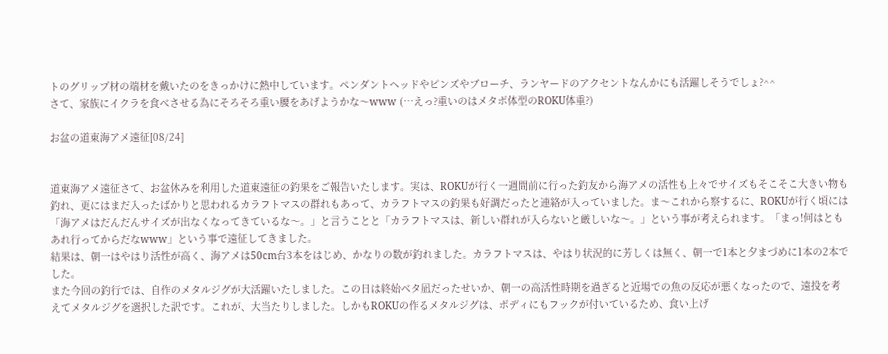トのグリップ材の端材を戴いたのをきっかけに熱中しています。ペンダントヘッドやピンズやブローチ、ランヤードのアクセントなんかにも活躍しそうでしょ?^^
さて、家族にイクラを食べさせる為にそろそろ重い腰をあげようかな〜www (…えっ?重いのはメタボ体型のROKU体重?)

お盆の道東海アメ遠征[08/24]


道東海アメ遠征さて、お盆休みを利用した道東遠征の釣果をご報告いたします。実は、ROKUが行く一週間前に行った釣友から海アメの活性も上々でサイズもそこそこ大きい物も釣れ、更にはまだ入ったばかりと思われるカラフトマスの群れもあって、カラフトマスの釣果も好調だったと連絡が入っていました。ま〜これから察するに、ROKUが行く頃には「海アメはだんだんサイズが出なくなってきているな〜。」と言うことと「カラフトマスは、新しい群れが入らないと厳しいな〜。」という事が考えられます。「まっ!何はともあれ行ってからだなwww」という事で遠征してきました。
結果は、朝一はやはり活性が高く、海アメは50cm台3本をはじめ、かなりの数が釣れました。カラフトマスは、やはり状況的に芳しくは無く、朝一で1本と夕まづめに1本の2本でした。
また今回の釣行では、自作のメタルジグが大活躍いたしました。この日は終始ベタ凪だったせいか、朝一の高活性時期を過ぎると近場での魚の反応が悪くなったので、遠投を考えてメタルジグを選択した訳です。これが、大当たりしました。しかもROKUの作るメタルジグは、ボディにもフックが付いているため、食い上げ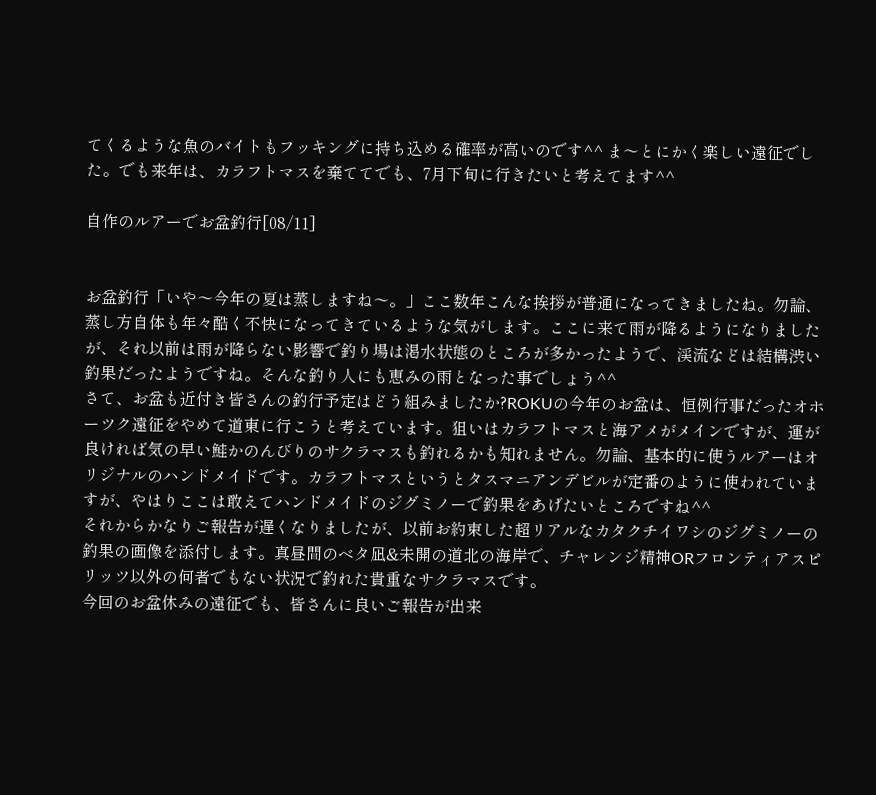てくるような魚のバイトもフッキングに持ち込める確率が高いのです^^ ま〜とにかく楽しい遠征でした。でも来年は、カラフトマスを棄ててでも、7月下旬に行きたいと考えてます^^

自作のルアーでお盆釣行[08/11]


お盆釣行「いや〜今年の夏は蒸しますね〜。」ここ数年こんな挨拶が普通になってきましたね。勿論、蒸し方自体も年々酷く不快になってきているような気がします。ここに来て雨が降るようになりましたが、それ以前は雨が降らない影響で釣り場は渇水状態のところが多かったようで、渓流などは結構渋い釣果だったようですね。そんな釣り人にも恵みの雨となった事でしょう^^
さて、お盆も近付き皆さんの釣行予定はどう組みましたか?ROKUの今年のお盆は、恒例行事だったオホーツク遠征をやめて道東に行こうと考えています。狙いはカラフトマスと海アメがメインですが、運が良ければ気の早い鮭かのんびりのサクラマスも釣れるかも知れません。勿論、基本的に使うルアーはオリジナルのハンドメイドです。カラフトマスというとタスマニアンデビルが定番のように使われていますが、やはりここは敢えてハンドメイドのジグミノーで釣果をあげたいところですね^^
それからかなりご報告が遅くなりましたが、以前お約束した超リアルなカタクチイワシのジグミノーの釣果の画像を添付します。真昼間のベタ凪&未開の道北の海岸で、チャレンジ精神ORフロンティアスピリッツ以外の何者でもない状況で釣れた貴重なサクラマスです。
今回のお盆休みの遠征でも、皆さんに良いご報告が出来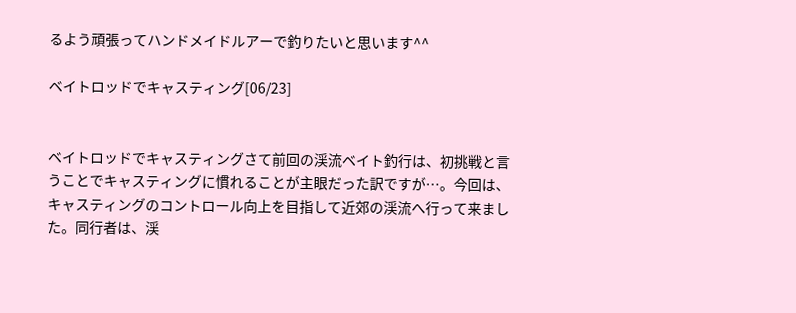るよう頑張ってハンドメイドルアーで釣りたいと思います^^

ベイトロッドでキャスティング[06/23]


ベイトロッドでキャスティングさて前回の渓流ベイト釣行は、初挑戦と言うことでキャスティングに慣れることが主眼だった訳ですが…。今回は、キャスティングのコントロール向上を目指して近郊の渓流へ行って来ました。同行者は、渓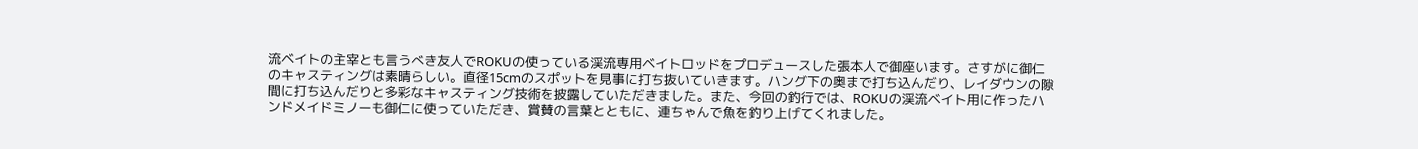流ベイトの主宰とも言うべき友人でROKUの使っている渓流専用ベイトロッドをプロデュースした張本人で御座います。さすがに御仁のキャスティングは素晴らしい。直径15cmのスポットを見事に打ち抜いていきます。ハング下の奥まで打ち込んだり、レイダウンの隙間に打ち込んだりと多彩なキャスティング技術を披露していただきました。また、今回の釣行では、ROKUの渓流ベイト用に作ったハンドメイドミノーも御仁に使っていただき、賞賛の言葉とともに、連ちゃんで魚を釣り上げてくれました。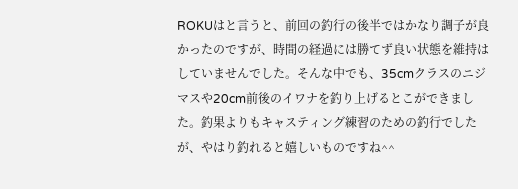ROKUはと言うと、前回の釣行の後半ではかなり調子が良かったのですが、時間の経過には勝てず良い状態を維持はしていませんでした。そんな中でも、35cmクラスのニジマスや20cm前後のイワナを釣り上げるとこができました。釣果よりもキャスティング練習のための釣行でしたが、やはり釣れると嬉しいものですね^^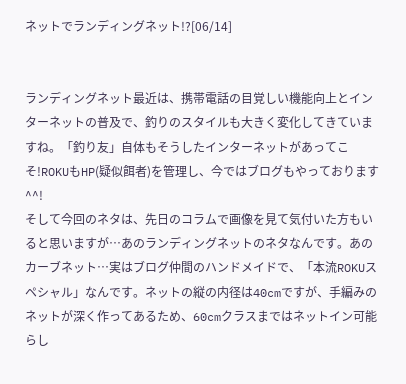ネットでランディングネット!?[06/14]


ランディングネット最近は、携帯電話の目覚しい機能向上とインターネットの普及で、釣りのスタイルも大きく変化してきていますね。「釣り友」自体もそうしたインターネットがあってこそ!ROKUもHP(疑似餌者)を管理し、今ではブログもやっております^^!
そして今回のネタは、先日のコラムで画像を見て気付いた方もいると思いますが…あのランディングネットのネタなんです。あのカーブネット…実はブログ仲間のハンドメイドで、「本流ROKUスペシャル」なんです。ネットの縦の内径は40cmですが、手編みのネットが深く作ってあるため、60cmクラスまではネットイン可能らし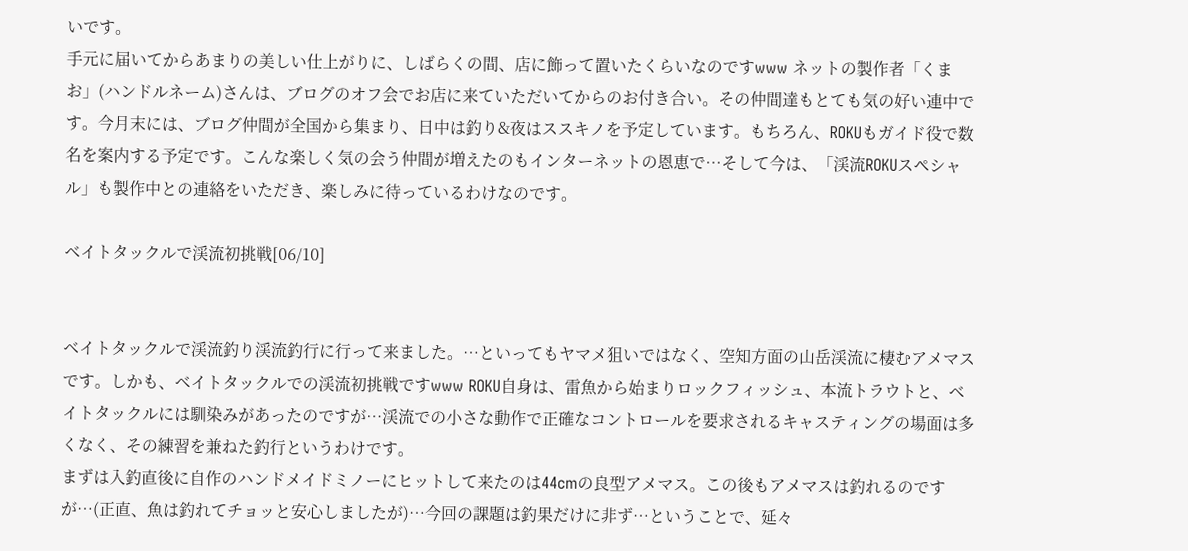いです。
手元に届いてからあまりの美しい仕上がりに、しばらくの間、店に飾って置いたくらいなのですwww ネットの製作者「くまお」(ハンドルネーム)さんは、ブログのオフ会でお店に来ていただいてからのお付き合い。その仲間達もとても気の好い連中です。今月末には、ブログ仲間が全国から集まり、日中は釣り&夜はススキノを予定しています。もちろん、ROKUもガイド役で数名を案内する予定です。こんな楽しく気の会う仲間が増えたのもインターネットの恩恵で…そして今は、「渓流ROKUスペシャル」も製作中との連絡をいただき、楽しみに待っているわけなのです。

ベイトタックルで渓流初挑戦[06/10]


ベイトタックルで渓流釣り渓流釣行に行って来ました。…といってもヤマメ狙いではなく、空知方面の山岳渓流に棲むアメマスです。しかも、ベイトタックルでの渓流初挑戦ですwww ROKU自身は、雷魚から始まりロックフィッシュ、本流トラウトと、ベイトタックルには馴染みがあったのですが…渓流での小さな動作で正確なコントロールを要求されるキャスティングの場面は多くなく、その練習を兼ねた釣行というわけです。
まずは入釣直後に自作のハンドメイドミノーにヒットして来たのは44cmの良型アメマス。この後もアメマスは釣れるのですが…(正直、魚は釣れてチョッと安心しましたが)…今回の課題は釣果だけに非ず…ということで、延々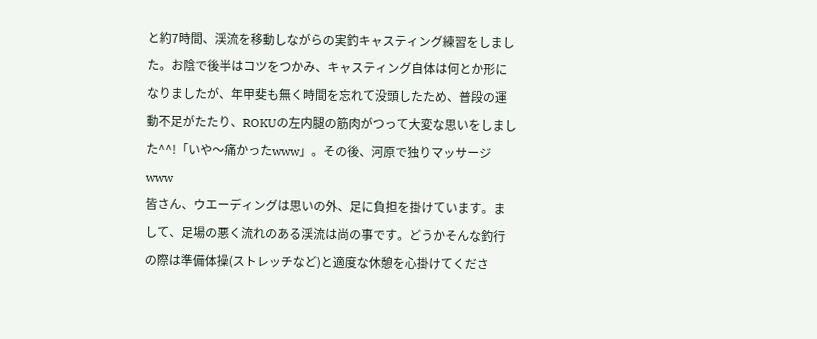と約7時間、渓流を移動しながらの実釣キャスティング練習をしました。お陰で後半はコツをつかみ、キャスティング自体は何とか形になりましたが、年甲斐も無く時間を忘れて没頭したため、普段の運動不足がたたり、ROKUの左内腿の筋肉がつって大変な思いをしました^^!「いや〜痛かったwww」。その後、河原で独りマッサージwww
皆さん、ウエーディングは思いの外、足に負担を掛けています。まして、足場の悪く流れのある渓流は尚の事です。どうかそんな釣行の際は準備体操(ストレッチなど)と適度な休憩を心掛けてくださ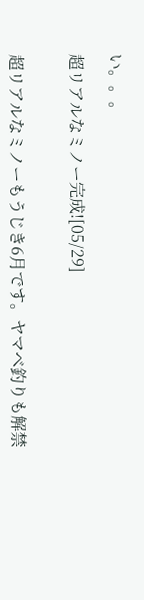い。。。

超リアルなミノー完成![05/29]


超リアルなミノーもうじき6月です。ヤマベ釣りも解禁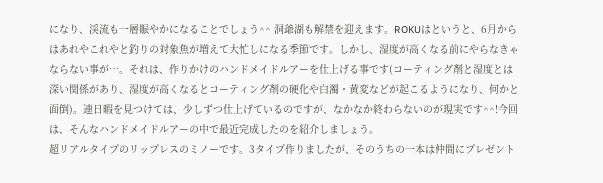になり、渓流も一層賑やかになることでしょう^^ 洞爺湖も解禁を迎えます。ROKUはというと、6月からはあれやこれやと釣りの対象魚が増えて大忙しになる季節です。しかし、湿度が高くなる前にやらなきゃならない事が…。それは、作りかけのハンドメイドルアーを仕上げる事です(コーティング剤と湿度とは深い関係があり、湿度が高くなるとコーティング剤の硬化や白濁・黄変などが起こるようになり、何かと面倒)。連日暇を見つけては、少しずつ仕上げているのですが、なかなか終わらないのが現実です^^!今回は、そんなハンドメイドルアーの中で最近完成したのを紹介しましょう。
超リアルタイプのリップレスのミノーです。3タイプ作りましたが、そのうちの一本は仲間にプレゼント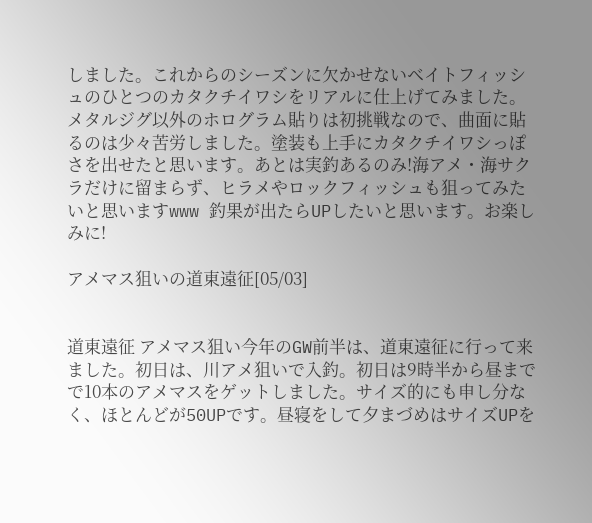しました。これからのシーズンに欠かせないベイトフィッシュのひとつのカタクチイワシをリアルに仕上げてみました。メタルジグ以外のホログラム貼りは初挑戦なので、曲面に貼るのは少々苦労しました。塗装も上手にカタクチイワシっぽさを出せたと思います。あとは実釣あるのみ!海アメ・海サクラだけに留まらず、ヒラメやロックフィッシュも狙ってみたいと思いますwww 釣果が出たらUPしたいと思います。お楽しみに!

アメマス狙いの道東遠征[05/03]


道東遠征 アメマス狙い今年のGW前半は、道東遠征に行って来ました。初日は、川アメ狙いで入釣。初日は9時半から昼までで10本のアメマスをゲットしました。サイズ的にも申し分なく、ほとんどが50UPです。昼寝をして夕まづめはサイズUPを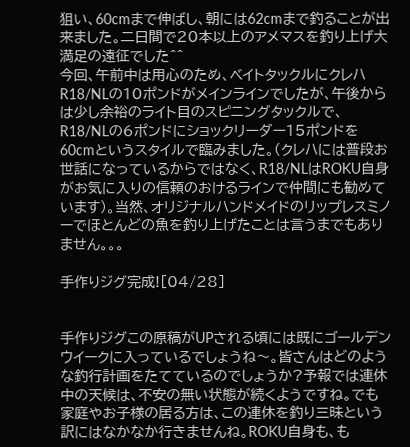狙い、60cmまで伸ばし、朝には62cmまで釣ることが出来ました。二日間で20本以上のアメマスを釣り上げ大満足の遠征でした^^
今回、午前中は用心のため、ベイトタックルにクレハR18/NLの10ポンドがメインラインでしたが、午後からは少し余裕のライト目のスピニングタックルで、R18/NLの6ポンドにショックリーダー15ポンドを60cmというスタイルで臨みました。(クレハには普段お世話になっているからではなく、R18/NLはROKU自身がお気に入りの信頼のおけるラインで仲間にも勧めています)。当然、オリジナルハンドメイドのリップレスミノーでほとんどの魚を釣り上げたことは言うまでもありません。。。

手作りジグ完成![04/28]


手作りジグこの原稿がUPされる頃には既にゴールデンウイークに入っているでしょうね〜。皆さんはどのような釣行計画をたてているのでしょうか?予報では連休中の天候は、不安の無い状態が続くようですね。でも家庭やお子様の居る方は、この連休を釣り三昧という訳にはなかなか行きませんね。ROKU自身も、も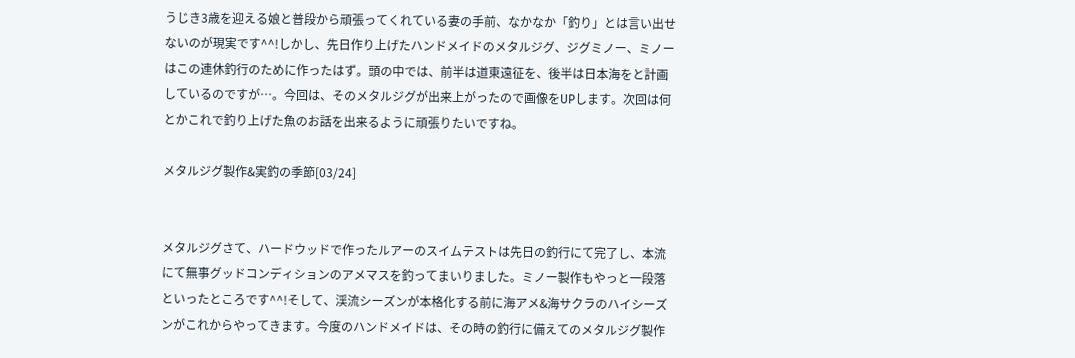うじき3歳を迎える娘と普段から頑張ってくれている妻の手前、なかなか「釣り」とは言い出せないのが現実です^^!しかし、先日作り上げたハンドメイドのメタルジグ、ジグミノー、ミノーはこの連休釣行のために作ったはず。頭の中では、前半は道東遠征を、後半は日本海をと計画しているのですが…。今回は、そのメタルジグが出来上がったので画像をUPします。次回は何とかこれで釣り上げた魚のお話を出来るように頑張りたいですね。

メタルジグ製作&実釣の季節[03/24]


メタルジグさて、ハードウッドで作ったルアーのスイムテストは先日の釣行にて完了し、本流にて無事グッドコンディションのアメマスを釣ってまいりました。ミノー製作もやっと一段落といったところです^^!そして、渓流シーズンが本格化する前に海アメ&海サクラのハイシーズンがこれからやってきます。今度のハンドメイドは、その時の釣行に備えてのメタルジグ製作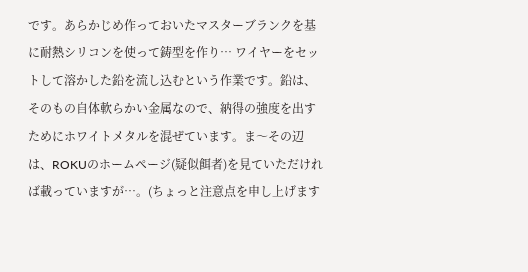です。あらかじめ作っておいたマスターブランクを基に耐熱シリコンを使って鋳型を作り… ワイヤーをセットして溶かした鉛を流し込むという作業です。鉛は、そのもの自体軟らかい金属なので、納得の強度を出すためにホワイトメタルを混ぜています。ま〜その辺は、ROKUのホームページ(疑似餌者)を見ていただければ載っていますが…。(ちょっと注意点を申し上げます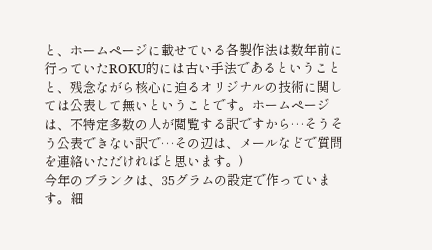と、ホームページに載せている各製作法は数年前に行っていたROKU的には古い手法であるということと、残念ながら核心に迫るオリジナルの技術に関しては公表して無いということです。ホームページは、不特定多数の人が閲覧する訳ですから…そうそう公表できない訳で…その辺は、メールなどで質問を連絡いただければと思います。)
今年のブランクは、35グラムの設定で作っています。細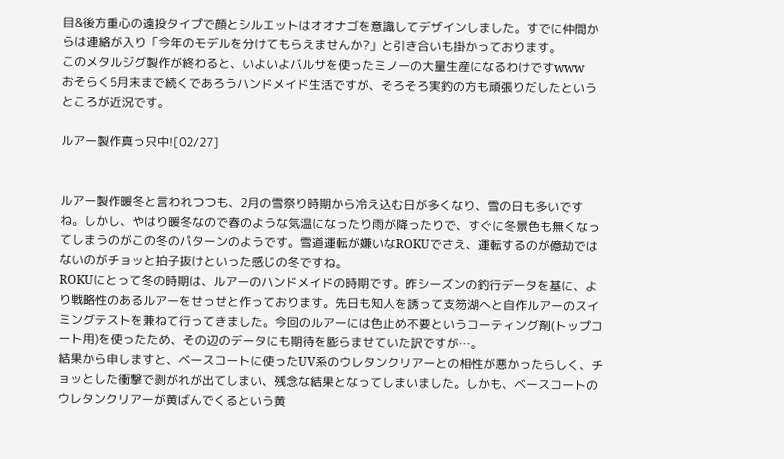目&後方重心の遠投タイプで顔とシルエットはオオナゴを意識してデザインしました。すでに仲間からは連絡が入り「今年のモデルを分けてもらえませんか?」と引き合いも掛かっております。
このメタルジグ製作が終わると、いよいよバルサを使ったミノーの大量生産になるわけですwww
おそらく5月末まで続くであろうハンドメイド生活ですが、そろそろ実釣の方も頑張りだしたというところが近況です。

ルアー製作真っ只中![02/27]


ルアー製作暖冬と言われつつも、2月の雪祭り時期から冷え込む日が多くなり、雪の日も多いですね。しかし、やはり暖冬なので春のような気温になったり雨が降ったりで、すぐに冬景色も無くなってしまうのがこの冬のパターンのようです。雪道運転が嫌いなROKUでさえ、運転するのが億劫ではないのがチョッと拍子抜けといった感じの冬ですね。
ROKUにとって冬の時期は、ルアーのハンドメイドの時期です。昨シーズンの釣行データを基に、より戦略性のあるルアーをせっせと作っております。先日も知人を誘って支笏湖へと自作ルアーのスイミングテストを兼ねて行ってきました。今回のルアーには色止め不要というコーティング剤(トップコート用)を使ったため、その辺のデータにも期待を膨らませていた訳ですが…。
結果から申しますと、ベースコートに使ったUV系のウレタンクリアーとの相性が悪かったらしく、チョッとした衝撃で剥がれが出てしまい、残念な結果となってしまいました。しかも、ベースコートのウレタンクリアーが黄ばんでくるという黄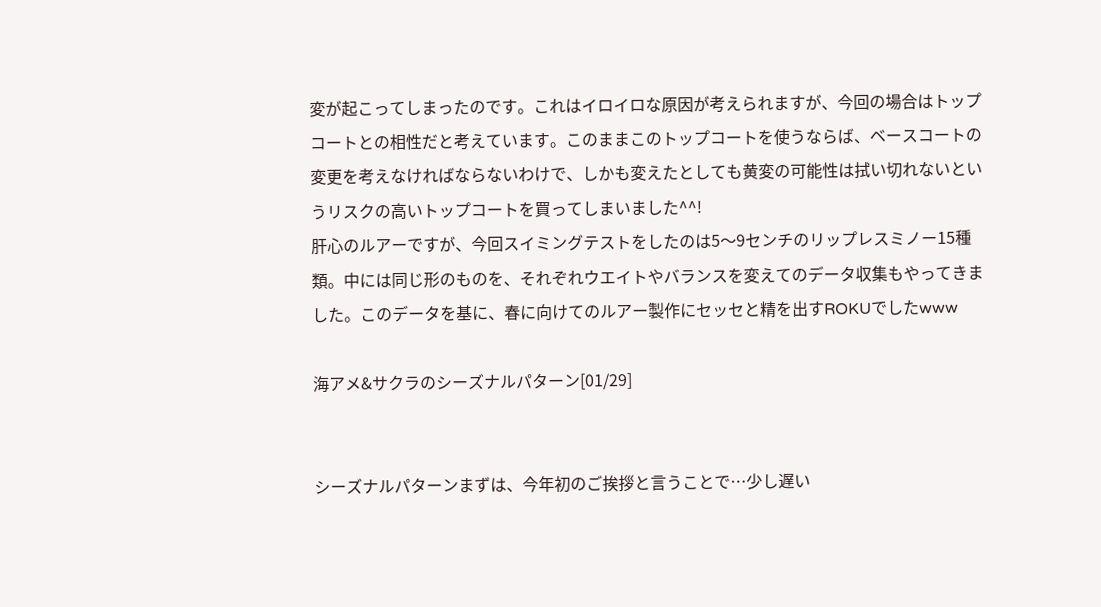変が起こってしまったのです。これはイロイロな原因が考えられますが、今回の場合はトップコートとの相性だと考えています。このままこのトップコートを使うならば、ベースコートの変更を考えなければならないわけで、しかも変えたとしても黄変の可能性は拭い切れないというリスクの高いトップコートを買ってしまいました^^!
肝心のルアーですが、今回スイミングテストをしたのは5〜9センチのリップレスミノー15種類。中には同じ形のものを、それぞれウエイトやバランスを変えてのデータ収集もやってきました。このデータを基に、春に向けてのルアー製作にセッセと精を出すROKUでしたwww

海アメ&サクラのシーズナルパターン[01/29]


シーズナルパターンまずは、今年初のご挨拶と言うことで…少し遅い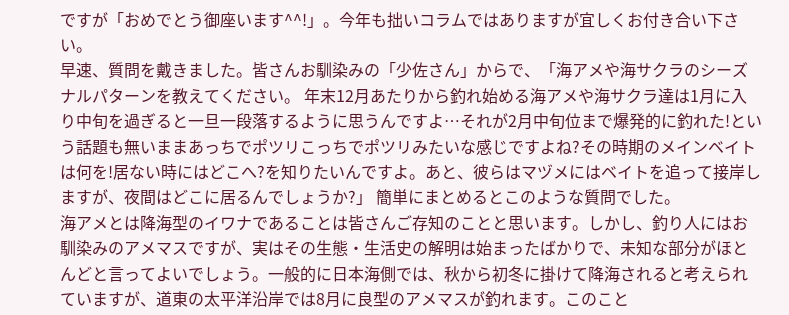ですが「おめでとう御座います^^!」。今年も拙いコラムではありますが宜しくお付き合い下さい。
早速、質問を戴きました。皆さんお馴染みの「少佐さん」からで、「海アメや海サクラのシーズナルパターンを教えてください。 年末12月あたりから釣れ始める海アメや海サクラ達は1月に入り中旬を過ぎると一旦一段落するように思うんですよ…それが2月中旬位まで爆発的に釣れた!という話題も無いままあっちでポツリこっちでポツリみたいな感じですよね?その時期のメインベイトは何を!居ない時にはどこへ?を知りたいんですよ。あと、彼らはマヅメにはベイトを追って接岸しますが、夜間はどこに居るんでしょうか?」 簡単にまとめるとこのような質問でした。
海アメとは降海型のイワナであることは皆さんご存知のことと思います。しかし、釣り人にはお馴染みのアメマスですが、実はその生態・生活史の解明は始まったばかりで、未知な部分がほとんどと言ってよいでしょう。一般的に日本海側では、秋から初冬に掛けて降海されると考えられていますが、道東の太平洋沿岸では8月に良型のアメマスが釣れます。このこと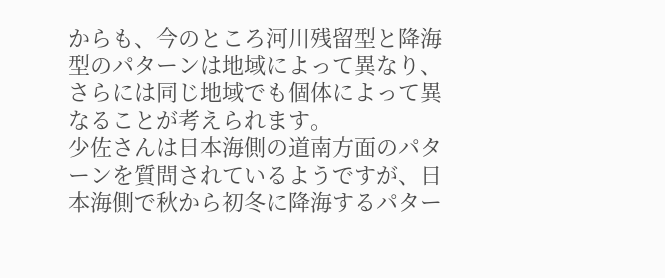からも、今のところ河川残留型と降海型のパターンは地域によって異なり、さらには同じ地域でも個体によって異なることが考えられます。
少佐さんは日本海側の道南方面のパターンを質問されているようですが、日本海側で秋から初冬に降海するパター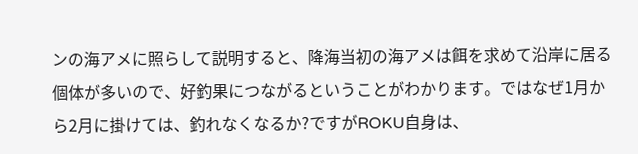ンの海アメに照らして説明すると、降海当初の海アメは餌を求めて沿岸に居る個体が多いので、好釣果につながるということがわかります。ではなぜ1月から2月に掛けては、釣れなくなるか?ですがROKU自身は、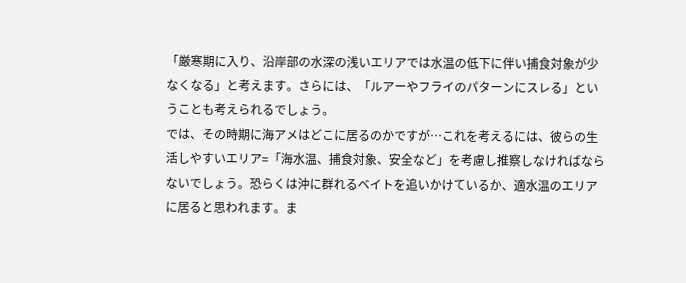「厳寒期に入り、沿岸部の水深の浅いエリアでは水温の低下に伴い捕食対象が少なくなる」と考えます。さらには、「ルアーやフライのパターンにスレる」ということも考えられるでしょう。
では、その時期に海アメはどこに居るのかですが…これを考えるには、彼らの生活しやすいエリア=「海水温、捕食対象、安全など」を考慮し推察しなければならないでしょう。恐らくは沖に群れるベイトを追いかけているか、適水温のエリアに居ると思われます。ま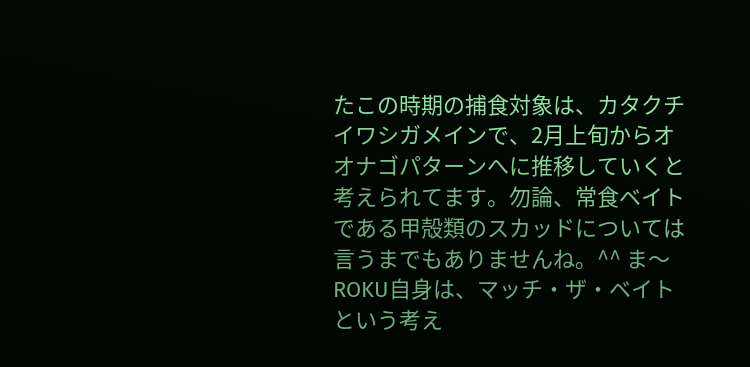たこの時期の捕食対象は、カタクチイワシガメインで、2月上旬からオオナゴパターンへに推移していくと考えられてます。勿論、常食ベイトである甲殻類のスカッドについては言うまでもありませんね。^^ ま〜ROKU自身は、マッチ・ザ・ベイトという考え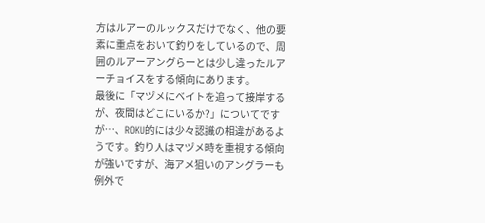方はルアーのルックスだけでなく、他の要素に重点をおいて釣りをしているので、周囲のルアーアングらーとは少し違ったルアーチョイスをする傾向にあります。
最後に「マヅメにベイトを追って接岸するが、夜間はどこにいるか?」についてですが…、ROKU的には少々認識の相違があるようです。釣り人はマヅメ時を重視する傾向が強いですが、海アメ狙いのアングラーも例外で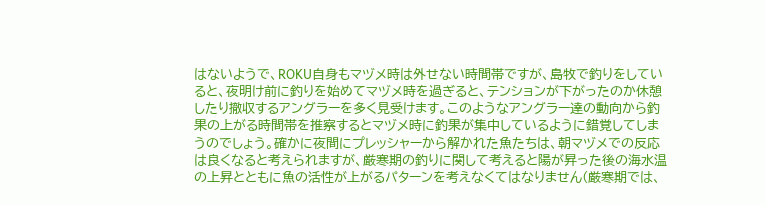はないようで、ROKU自身もマヅメ時は外せない時間帯ですが、島牧で釣りをしていると、夜明け前に釣りを始めてマヅメ時を過ぎると、テンションが下がったのか休憩したり撤収するアングラーを多く見受けます。このようなアングラー達の動向から釣果の上がる時間帯を推察するとマヅメ時に釣果が集中しているように錯覚してしまうのでしょう。確かに夜間にプレッシャーから解かれた魚たちは、朝マヅメでの反応は良くなると考えられますが、厳寒期の釣りに関して考えると陽が昇った後の海水温の上昇とともに魚の活性が上がるパターンを考えなくてはなりません(厳寒期では、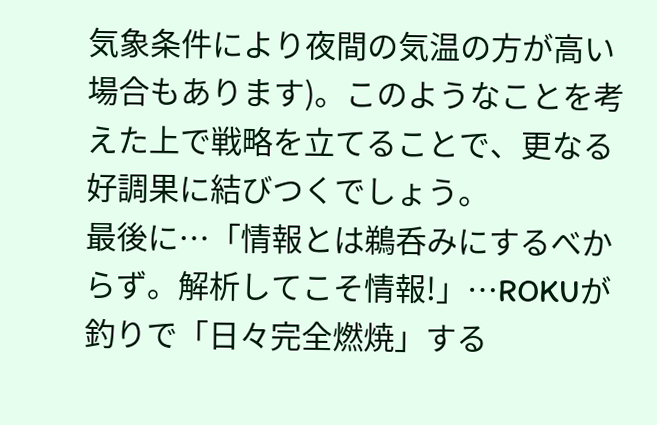気象条件により夜間の気温の方が高い場合もあります)。このようなことを考えた上で戦略を立てることで、更なる好調果に結びつくでしょう。
最後に…「情報とは鵜呑みにするべからず。解析してこそ情報!」…ROKUが釣りで「日々完全燃焼」する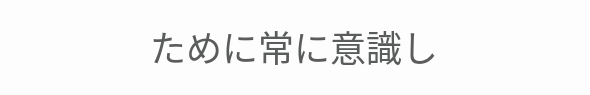ために常に意識し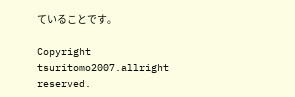ていることです。

Copyright tsuritomo2007.allright reserved.